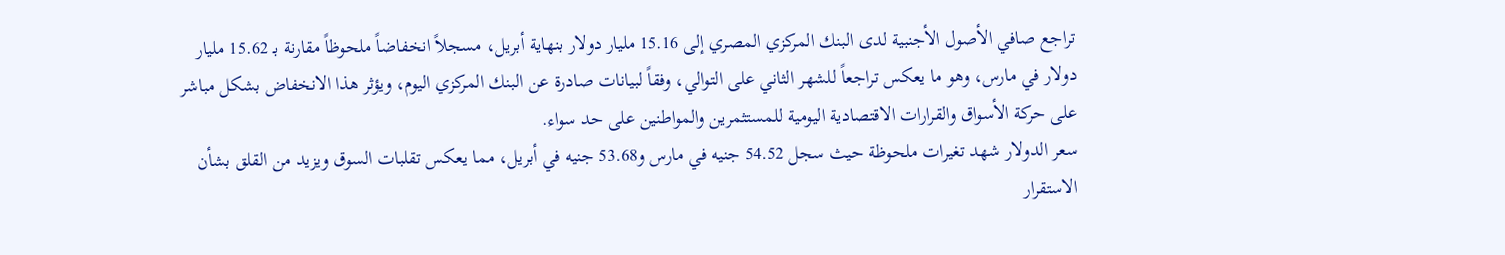تراجع صافي الأصول الأجنبية لدى البنك المركزي المصري إلى 15.16 مليار دولار بنهاية أبريل، مسجلاً انخفاضاً ملحوظاً مقارنة بـ 15.62 مليار دولار في مارس، وهو ما يعكس تراجعاً للشهر الثاني على التوالي، وفقاً لبيانات صادرة عن البنك المركزي اليوم، ويؤثر هذا الانخفاض بشكل مباشر على حركة الأسواق والقرارات الاقتصادية اليومية للمستثمرين والمواطنين على حد سواء.
سعر الدولار شهد تغيرات ملحوظة حيث سجل 54.52 جنيه في مارس و53.68 جنيه في أبريل، مما يعكس تقلبات السوق ويزيد من القلق بشأن الاستقرار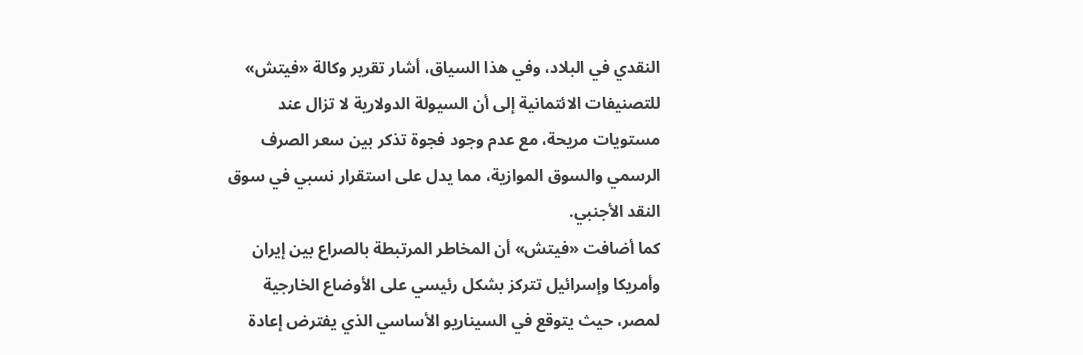النقدي في البلاد، وفي هذا السياق، أشار تقرير وكالة «فيتش» للتصنيفات الائتمانية إلى أن السيولة الدولارية لا تزال عند مستويات مريحة، مع عدم وجود فجوة تذكر بين سعر الصرف الرسمي والسوق الموازية، مما يدل على استقرار نسبي في سوق النقد الأجنبي.
كما أضافت «فيتش» أن المخاطر المرتبطة بالصراع بين إيران وأمريكا وإسرائيل تتركز بشكل رئيسي على الأوضاع الخارجية لمصر، حيث يتوقع في السيناريو الأساسي الذي يفترض إعادة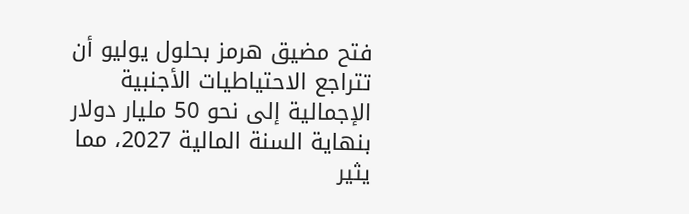فتح مضيق هرمز بحلول يوليو أن تتراجع الاحتياطيات الأجنبية الإجمالية إلى نحو 50 مليار دولار بنهاية السنة المالية 2027، مما يثير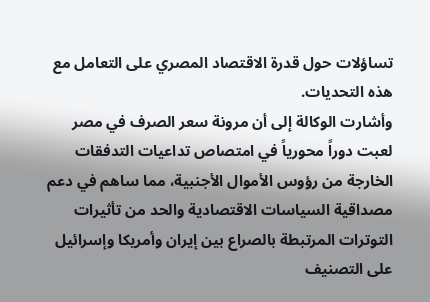تساؤلات حول قدرة الاقتصاد المصري على التعامل مع هذه التحديات.
وأشارت الوكالة إلى أن مرونة سعر الصرف في مصر لعبت دوراً محورياً في امتصاص تداعيات التدفقات الخارجة من رؤوس الأموال الأجنبية، مما ساهم في دعم مصداقية السياسات الاقتصادية والحد من تأثيرات التوترات المرتبطة بالصراع بين إيران وأمريكا وإسرائيل على التصنيف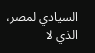السيادي لمصر، الذي لا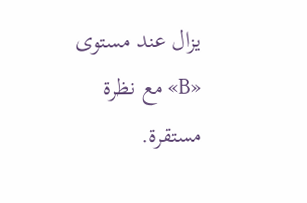يزال عند مستوى «B» مع نظرة مستقرة.